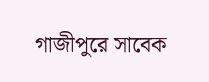গাজীপুরে সাবেক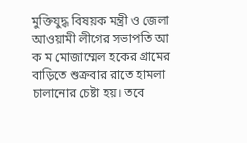মুক্তিযুদ্ধ বিষয়ক মন্ত্রী ও জেলা আওয়ামী লীগের সভাপতি আ ক ম মোজাম্মেল হকের গ্রামের বাড়িতে শুক্রবার রাতে হামলা চালানোর চেষ্টা হয়। তবে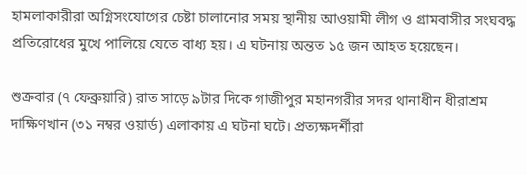হামলাকারীরা অগ্নিসংযোগের চেষ্টা চালানোর সময় স্থানীয় আওয়ামী লীগ ও গ্রামবাসীর সংঘবদ্ধ প্রতিরোধের মুখে পালিয়ে যেতে বাধ্য হয়। এ ঘটনায় অন্তত ১৫ জন আহত হয়েছেন।

শুক্রবার (৭ ফেব্রুয়ারি) রাত সাড়ে ৯টার দিকে গাজীপুর মহানগরীর সদর থানাধীন ধীরাশ্রম দাক্ষিণখান (৩১ নম্বর ওয়ার্ড) এলাকায় এ ঘটনা ঘটে। প্রত্যক্ষদর্শীরা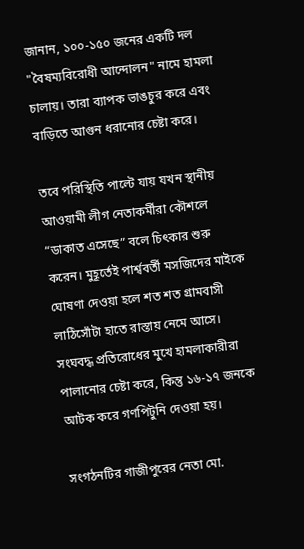জানান, ১০০-১৫০ জনের একটি দল "বৈষম্যবিরোধী আন্দোলন" নামে হামলা চালায়। তারা ব্যাপক ভাঙচুর করে এবং বাড়িতে আগুন ধরানোর চেষ্টা করে।

তবে পরিস্থিতি পাল্টে যায় যখন স্থানীয় আওয়ামী লীগ নেতাকর্মীরা কৌশলে “ডাকাত এসেছে” বলে চিৎকার শুরু করেন। মুহূর্তেই পার্শ্ববর্তী মসজিদের মাইকে ঘোষণা দেওয়া হলে শত শত গ্রামবাসী লাঠিসোঁটা হাতে রাস্তায় নেমে আসে। সংঘবদ্ধ প্রতিরোধের মুখে হামলাকারীরা পালানোর চেষ্টা করে, কিন্তু ১৬-১৭ জনকে আটক করে গণপিটুনি দেওয়া হয়।

সংগঠনটির গাজীপুরের নেতা মো.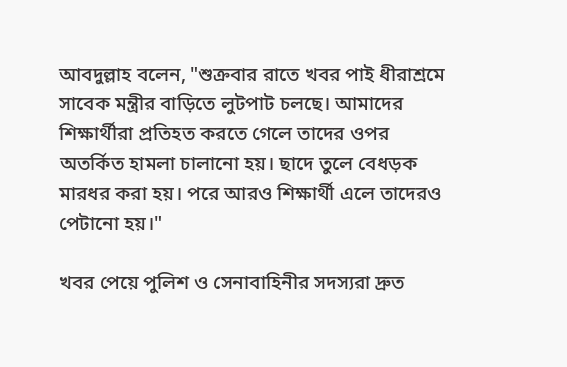আবদুল্লাহ বলেন, "শুক্রবার রাতে খবর পাই ধীরাশ্রমে সাবেক মন্ত্রীর বাড়িতে লুটপাট চলছে। আমাদের শিক্ষার্থীরা প্রতিহত করতে গেলে তাদের ওপর অতর্কিত হামলা চালানো হয়। ছাদে তুলে বেধড়ক মারধর করা হয়। পরে আরও শিক্ষার্থী এলে তাদেরও পেটানো হয়।"

খবর পেয়ে পুলিশ ও সেনাবাহিনীর সদস্যরা দ্রুত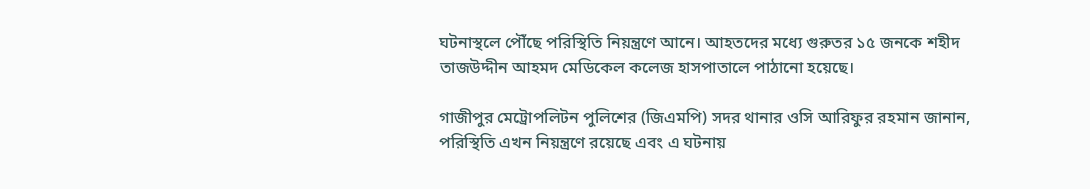ঘটনাস্থলে পৌঁছে পরিস্থিতি নিয়ন্ত্রণে আনে। আহতদের মধ্যে গুরুতর ১৫ জনকে শহীদ তাজউদ্দীন আহমদ মেডিকেল কলেজ হাসপাতালে পাঠানো হয়েছে।

গাজীপুর মেট্রোপলিটন পুলিশের (জিএমপি) সদর থানার ওসি আরিফুর রহমান জানান, পরিস্থিতি এখন নিয়ন্ত্রণে রয়েছে এবং এ ঘটনায়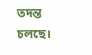তদন্ত চলছে।